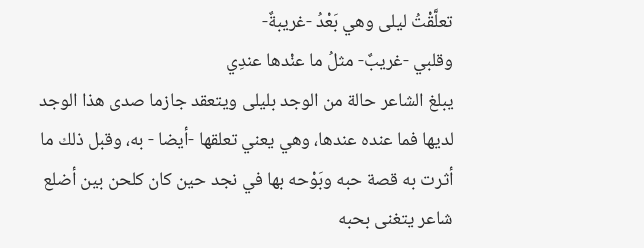تعلَّقْتُ ليلى وهي بَعْدُ -غريبةٌ-
وقلبي -غريبٌ- مثلُ ما عنْدها عندِي
يبلغ الشاعر حالة من الوجد بليلى ويتعقد جازما صدى هذا الوجد لديها فما عنده عندها، وهي يعني تعلقها -أيضا - به، وقبل ذلك ما أثرت به قصة حبه وبَوْحه بها في نجد حين كان كلحن بين أضلع شاعر يتغنى بحبه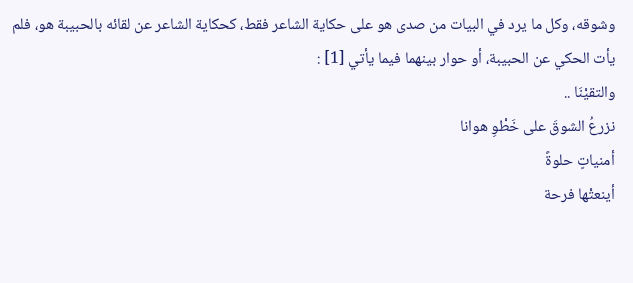وشوقه، وكل ما يرد في البيات من صدى هو على حكاية الشاعر فقط، كحكاية الشاعر عن لقائه بالحبيبة هو، فلم يأت الحكي عن الحبيبة، أو حوار بينهما فيما يأتي [1] :
والتقيْنَا ..
نزرعُ الشوقَ على خَطْوِ هوانا
أمنياتٍ حلوةً
أينعتْها فرحة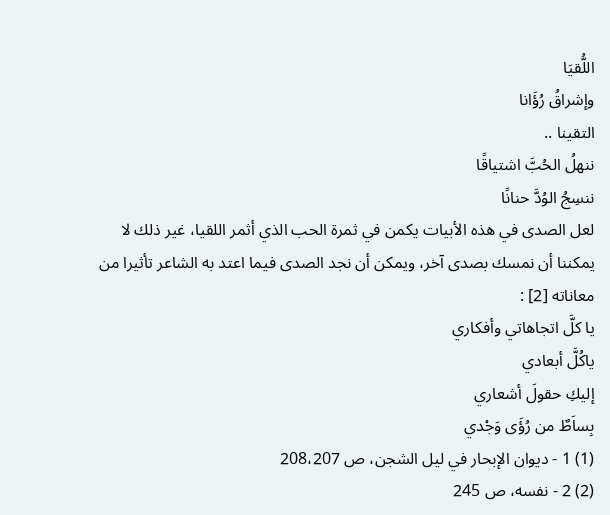اللُّقيَا
وإشراقُ رُؤَانا
التقينا ..
ننهلُ الحُبَّ اشتياقًا
ننسِجُ الوُدَّ حنانًا
لعل الصدى في هذه الأبيات يكمن في ثمرة الحب الذي أثمر اللقيا، غير ذلك لا يمكننا أن نمسك بصدى آخر، ويمكن أن نجد الصدى فيما اعتد به الشاعر تأثيرا من معاناته [2] :
يا كلَّ اتجاهاتي وأفكاري
ياكُلَّ أبعادي
إليكِ حقولَ أشعاري
بِساَطٌ من رُؤَى وَجْدي
(1) 1 - ديوان الإبحار في ليل الشجن، ص 208،207
(2) 2 - نفسه، ص 245